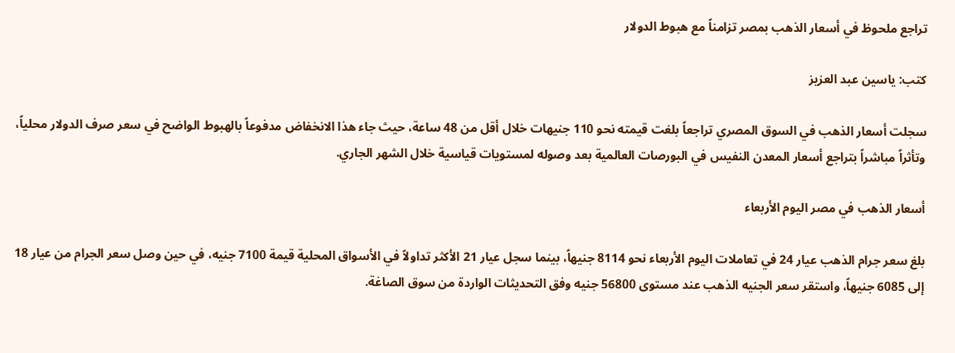تراجع ملحوظ في أسعار الذهب بمصر تزامناً مع هبوط الدولار

كتب: ياسين عبد العزيز

سجلت أسعار الذهب في السوق المصري تراجعاً بلغت قيمته نحو 110 جنيهات خلال أقل من 48 ساعة، حيث جاء هذا الانخفاض مدفوعاً بالهبوط الواضح في سعر صرف الدولار محلياً، وتأثراً مباشراً بتراجع أسعار المعدن النفيس في البورصات العالمية بعد وصوله لمستويات قياسية خلال الشهر الجاري.

أسعار الذهب في مصر اليوم الأربعاء

بلغ سعر جرام الذهب عيار 24 في تعاملات اليوم الأربعاء نحو 8114 جنيهاً، بينما سجل عيار 21 الأكثر تداولاً في الأسواق المحلية قيمة 7100 جنيه، في حين وصل سعر الجرام من عيار 18 إلى 6085 جنيهاً، واستقر سعر الجنيه الذهب عند مستوى 56800 جنيه وفق التحديثات الواردة من سوق الصاغة.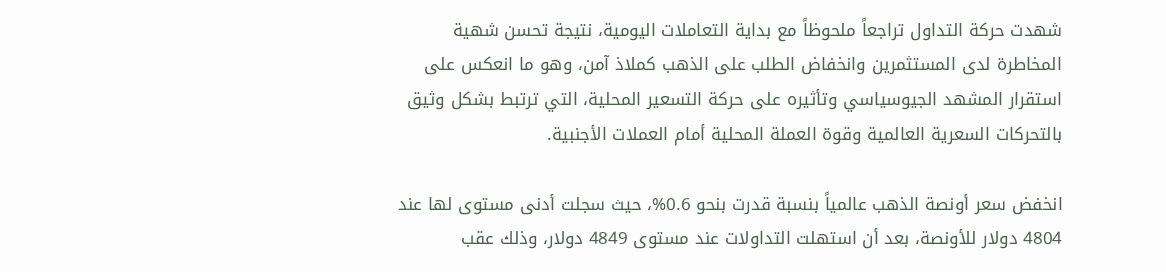شهدت حركة التداول تراجعاً ملحوظاً مع بداية التعاملات اليومية، نتيجة تحسن شهية المخاطرة لدى المستثمرين وانخفاض الطلب على الذهب كملاذ آمن، وهو ما انعكس على استقرار المشهد الجيوسياسي وتأثيره على حركة التسعير المحلية، التي ترتبط بشكل وثيق بالتحركات السعرية العالمية وقوة العملة المحلية أمام العملات الأجنبية.

انخفض سعر أونصة الذهب عالمياً بنسبة قدرت بنحو 0.6%، حيث سجلت أدنى مستوى لها عند 4804 دولار للأونصة، بعد أن استهلت التداولات عند مستوى 4849 دولار، وذلك عقب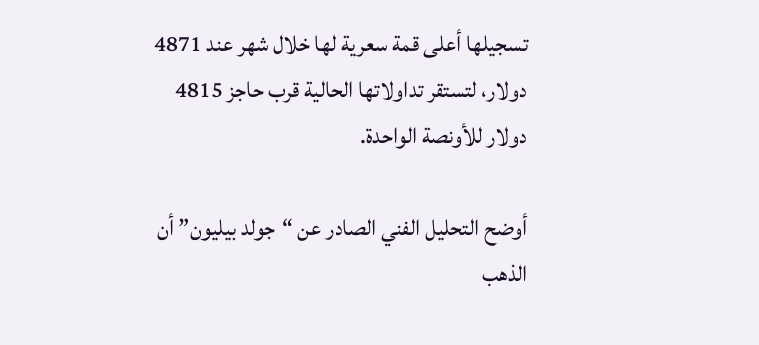تسجيلها أعلى قمة سعرية لها خلال شهر عند 4871 دولار، لتستقر تداولاتها الحالية قرب حاجز 4815 دولار للأونصة الواحدة.

أوضح التحليل الفني الصادر عن “جولد بيليون” أن الذهب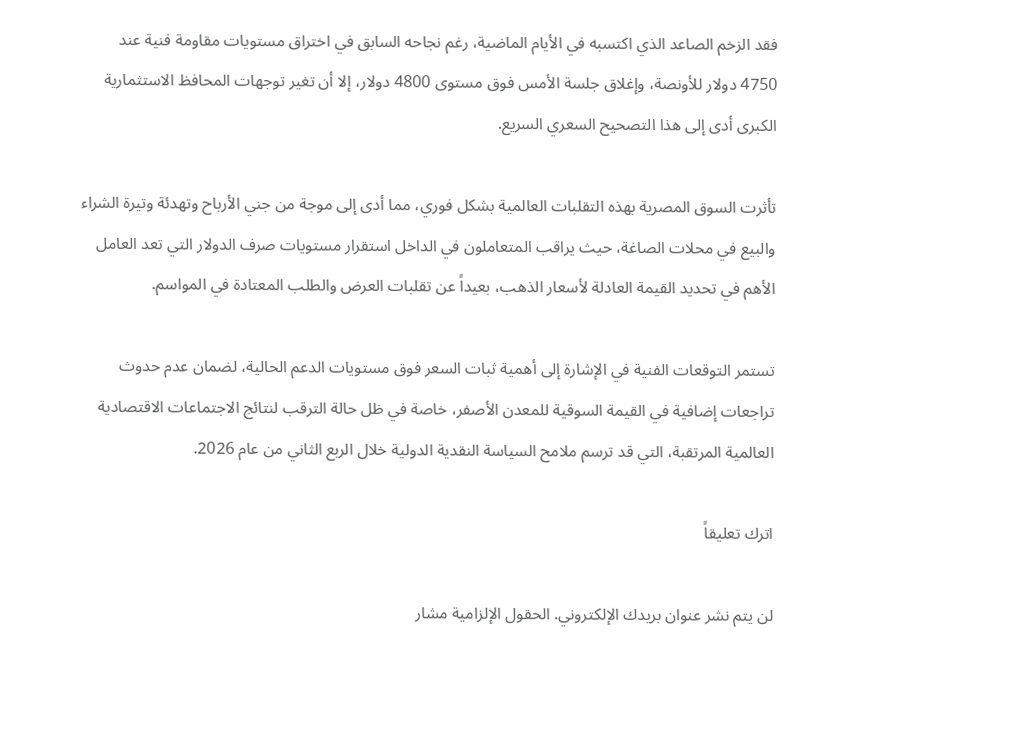فقد الزخم الصاعد الذي اكتسبه في الأيام الماضية، رغم نجاحه السابق في اختراق مستويات مقاومة فنية عند 4750 دولار للأونصة، وإغلاق جلسة الأمس فوق مستوى 4800 دولار، إلا أن تغير توجهات المحافظ الاستثمارية الكبرى أدى إلى هذا التصحيح السعري السريع.

تأثرت السوق المصرية بهذه التقلبات العالمية بشكل فوري، مما أدى إلى موجة من جني الأرباح وتهدئة وتيرة الشراء والبيع في محلات الصاغة، حيث يراقب المتعاملون في الداخل استقرار مستويات صرف الدولار التي تعد العامل الأهم في تحديد القيمة العادلة لأسعار الذهب، بعيداً عن تقلبات العرض والطلب المعتادة في المواسم.

تستمر التوقعات الفنية في الإشارة إلى أهمية ثبات السعر فوق مستويات الدعم الحالية، لضمان عدم حدوث تراجعات إضافية في القيمة السوقية للمعدن الأصفر، خاصة في ظل حالة الترقب لنتائج الاجتماعات الاقتصادية العالمية المرتقبة، التي قد ترسم ملامح السياسة النقدية الدولية خلال الربع الثاني من عام 2026.

اترك تعليقاً

لن يتم نشر عنوان بريدك الإلكتروني. الحقول الإلزامية مشار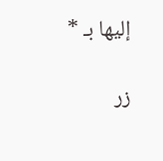إليها بـ *

زر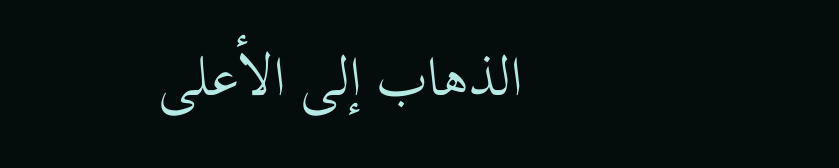الذهاب إلى الأعلى